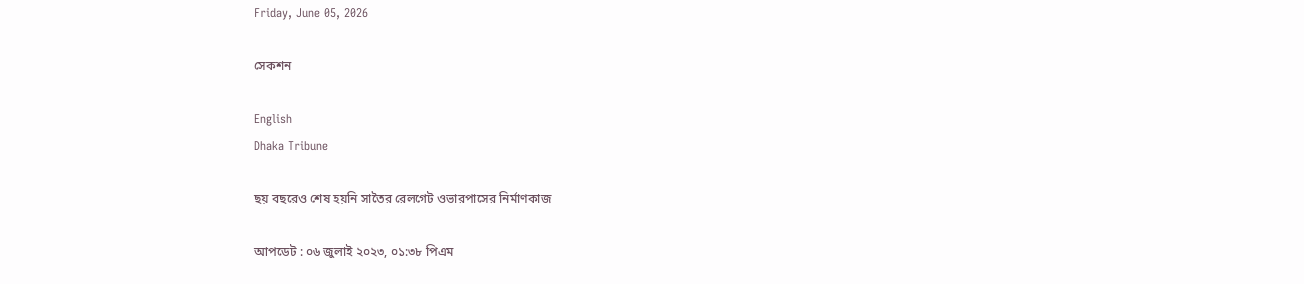Friday, June 05, 2026

সেকশন

English
Dhaka Tribune

ছয় বছরেও শেষ হয়নি সাতৈর রেলগেট ওভারপাসের নির্মাণকাজ

আপডেট : ০৬ জুলাই ২০২৩, ০১:৩৮ পিএম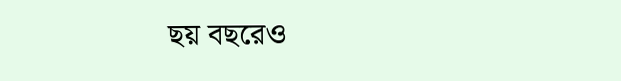ছয় বছরেও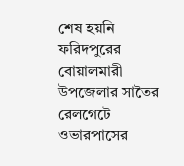শেষ হয়নি ফরিদপুরের বোয়ালমারী উপজেলার সাতৈর রেলগেটে ওভারপাসের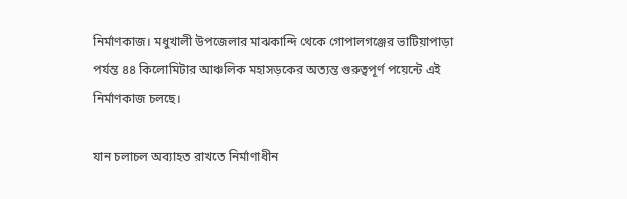নির্মাণকাজ। মধুখালী উপজেলার মাঝকান্দি থেকে গোপালগঞ্জের ভাটিয়াপাড়া পর্যন্ত ৪৪ কিলোমিটার আঞ্চলিক মহাসড়কের অত্যন্ত গুরুত্বপূর্ণ পয়েন্টে এই নির্মাণকাজ চলছে।

যান চলাচল অব্যাহত রাখতে নির্মাণাধীন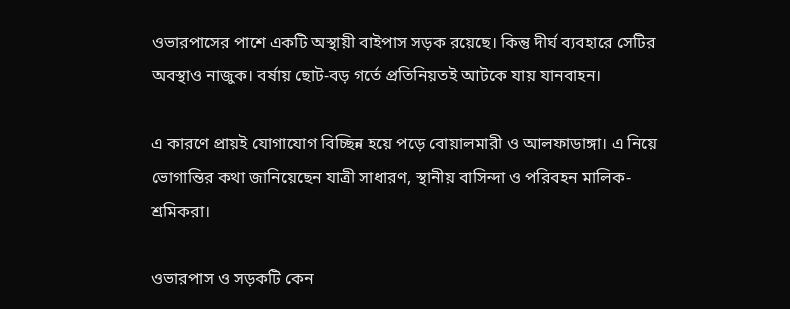ওভারপাসের পাশে একটি অস্থায়ী বাইপাস সড়ক রয়েছে। কিন্তু দীর্ঘ ব্যবহারে সেটির অবস্থাও নাজুক। বর্ষায় ছোট-বড় গর্তে প্রতিনিয়তই আটকে যায় যানবাহন।

এ কারণে প্রায়ই যোগাযোগ বিচ্ছিন্ন হয়ে পড়ে বোয়ালমারী ও আলফাডাঙ্গা। এ নিয়ে ভোগান্তির কথা জানিয়েছেন যাত্রী সাধারণ, স্থানীয় বাসিন্দা ও পরিবহন মালিক-শ্রমিকরা।

ওভারপাস ও সড়কটি কেন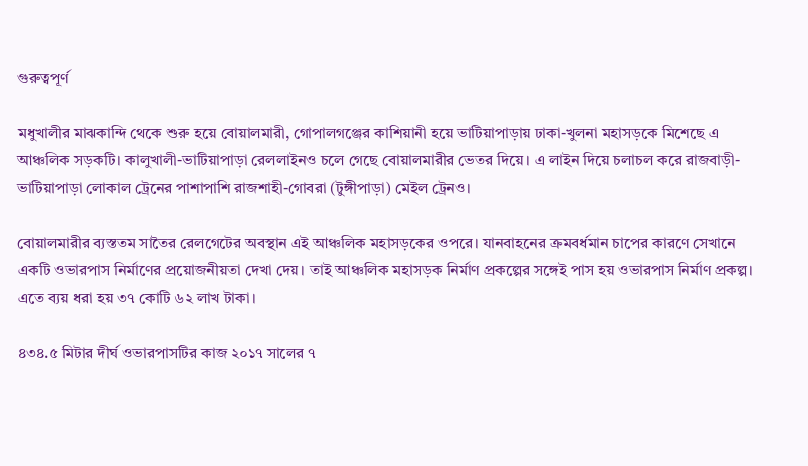গুরুত্বপূর্ণ

মধুখালীর মাঝকান্দি থেকে শুরু হয়ে বোয়ালমারী, গোপালগঞ্জের কাশিয়ানী হয়ে ভাটিয়াপাড়ায় ঢাকা-খুলনা মহাসড়কে মিশেছে এ আঞ্চলিক সড়কটি। কালুখালী-ভাটিয়াপাড়া রেললাইনও চলে গেছে বোয়ালমারীর ভেতর দিয়ে। এ লাইন দিয়ে চলাচল করে রাজবাড়ী-ভাটিয়াপাড়া লোকাল ট্রেনের পাশাপাশি রাজশাহী-গোবরা (টুঙ্গীপাড়া) মেইল ট্রেনও।

বোয়ালমারীর ব্যস্ততম সাতৈর রেলগেটের অবস্থান এই আঞ্চলিক মহাসড়কের ওপরে। যানবাহনের ক্রমবর্ধমান চাপের কারণে সেখানে একটি ওভারপাস নির্মাণের প্রয়োজনীয়তা দেখা দেয়। তাই আঞ্চলিক মহাসড়ক নির্মাণ প্রকল্পের সঙ্গেই পাস হয় ওভারপাস নির্মাণ প্রকল্প। এতে ব্যয় ধরা হয় ৩৭ কোটি ৬২ লাখ টাকা।

৪৩৪.৫ মিটার দীর্ঘ ওভারপাসটির কাজ ২০১৭ সালের ৭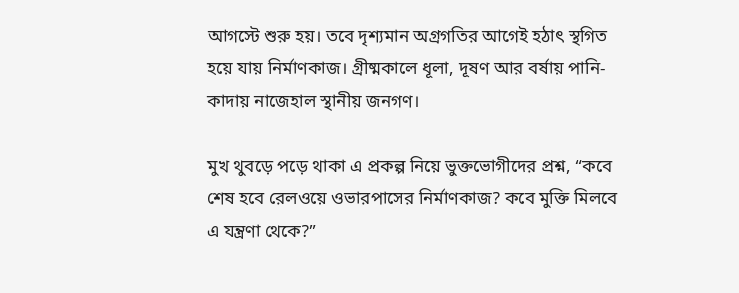আগস্টে শুরু হয়। তবে দৃশ্যমান অগ্রগতির আগেই হঠাৎ স্থগিত হয়ে যায় নির্মাণকাজ। গ্রীষ্মকালে ধূলা, দূষণ আর বর্ষায় পানি-কাদায় নাজেহাল স্থানীয় জনগণ।

মুখ থুবড়ে পড়ে থাকা এ প্রকল্প নিয়ে ভুক্তভোগীদের প্রশ্ন, “কবে শেষ হবে রেলওয়ে ওভারপাসের নির্মাণকাজ? কবে মুক্তি মিলবে এ যন্ত্রণা থেকে?”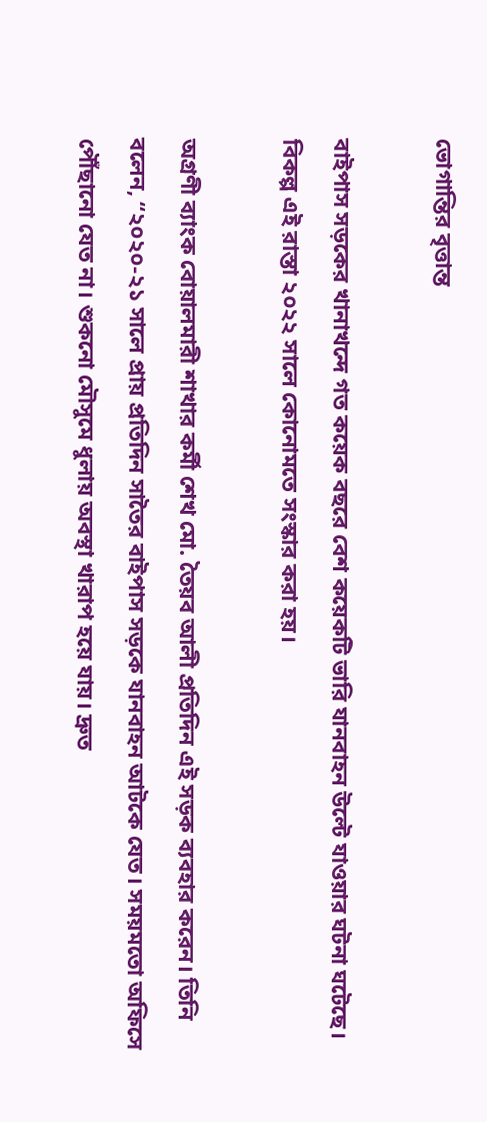ভোগান্তির বৃত্তান্ত

বাইপাস সড়কের খানাখন্দে গত কয়েক বছরে বেশ কয়েকটি ভারি যানবাহন উল্টে যাওয়ার ঘটনা ঘটেছে। বিকল্প এই রাস্তা ২০২২ সালে কোনোমতে সংস্কার করা হয়।

অগ্রণী ব্যাংক বোয়ালমারী শাখার কর্মী শেখ মো. তৈয়ব আলী প্রতিদিন এই সড়ক ব্যবহার করেন। তিনি বলেন, “২০২০-২১ সালে প্রায় প্রতিদিন সাতৈর বাইপাস সড়কে যানবাহন আটকে যেত। সময়মতো অফিসে পৌঁছানো যেত না। শুকনো মৌসুমে ধুলায় অবস্থা খারাপ হয়ে যায়। দ্রুত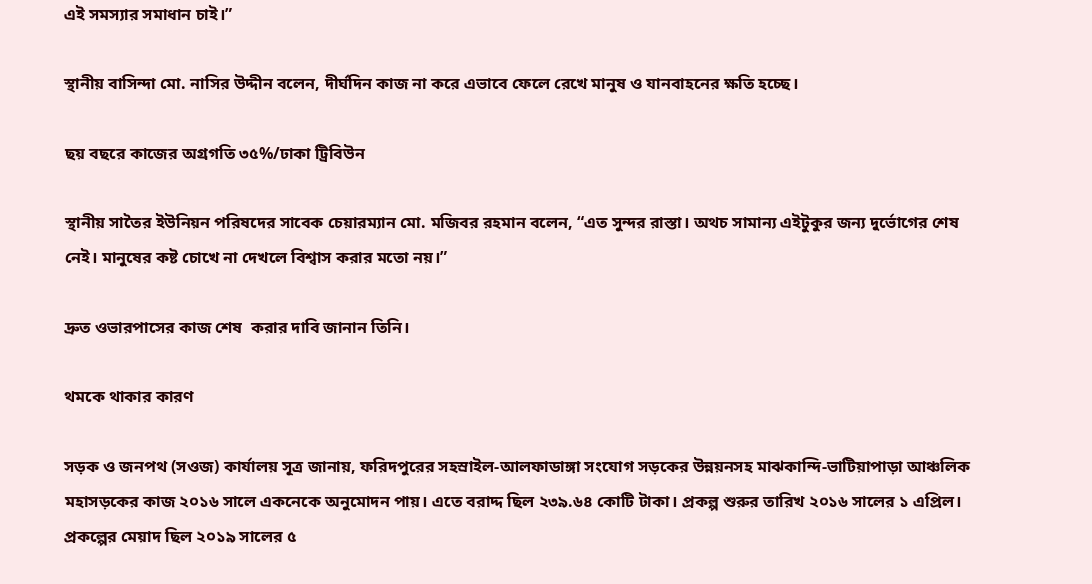এই সমস্যার সমাধান চাই।”

স্থানীয় বাসিন্দা মো. নাসির উদ্দীন বলেন, দীর্ঘদিন কাজ না করে এভাবে ফেলে রেখে মানুষ ও যানবাহনের ক্ষতি হচ্ছে।

ছয় বছরে কাজের অগ্রগতি ৩৫%/ঢাকা ট্রিবিউন

স্থানীয় সাতৈর ইউনিয়ন পরিষদের সাবেক চেয়ারম্যান মো. মজিবর রহমান বলেন, “এত সুন্দর রাস্তা। অথচ সামান্য এইটুকুর জন্য দুর্ভোগের শেষ নেই। মানুষের কষ্ট চোখে না দেখলে বিশ্বাস করার মতো নয়।”

দ্রুত ওভারপাসের কাজ শেষ  করার দাবি জানান তিনি।

থমকে থাকার কারণ

সড়ক ও জনপথ (সওজ) কার্যালয় সূত্র জানায়, ফরিদপুরের সহস্রাইল-আলফাডাঙ্গা সংযোগ সড়কের উন্নয়নসহ মাঝকান্দি-ভাটিয়াপাড়া আঞ্চলিক মহাসড়কের কাজ ২০১৬ সালে একনেকে অনুমোদন পায়। এতে বরাদ্দ ছিল ২৩৯.৬৪ কোটি টাকা। প্রকল্প শুরুর তারিখ ২০১৬ সালের ১ এপ্রিল। প্রকল্পের মেয়াদ ছিল ২০১৯ সালের ৫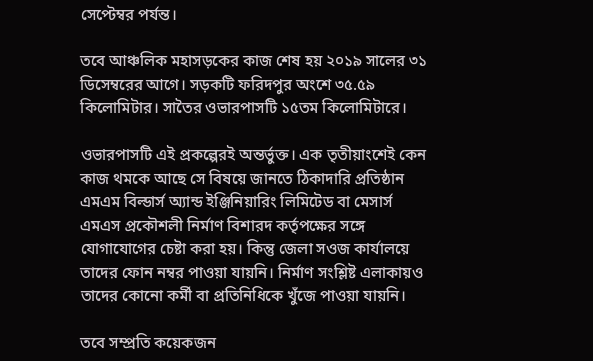সেপ্টেম্বর পর্যন্ত।

তবে আঞ্চলিক মহাসড়কের কাজ শেষ হয় ২০১৯ সালের ৩১ ডিসেম্বরের আগে। সড়কটি ফরিদপুর অংশে ৩৫.৫৯ কিলোমিটার। সাতৈর ওভারপাসটি ১৫তম কিলোমিটারে।

ওভারপাসটি এই প্রকল্পেরই অন্তর্ভুক্ত। এক তৃতীয়াংশেই কেন কাজ থমকে আছে সে বিষয়ে জানতে ঠিকাদারি প্রতিষ্ঠান এমএম বিল্ডার্স অ্যান্ড ইঞ্জিনিয়ারিং লিমিটেড বা মেসার্স এমএস প্রকৌশলী নির্মাণ বিশারদ কর্তৃপক্ষের সঙ্গে যোগাযোগের চেষ্টা করা হয়। কিন্তু জেলা সওজ কার্যালয়ে তাদের ফোন নম্বর পাওয়া যায়নি। নির্মাণ সংশ্লিষ্ট এলাকায়ও তাদের কোনো কর্মী বা প্রতিনিধিকে খুঁজে পাওয়া যায়নি।

তবে সম্প্রতি কয়েকজন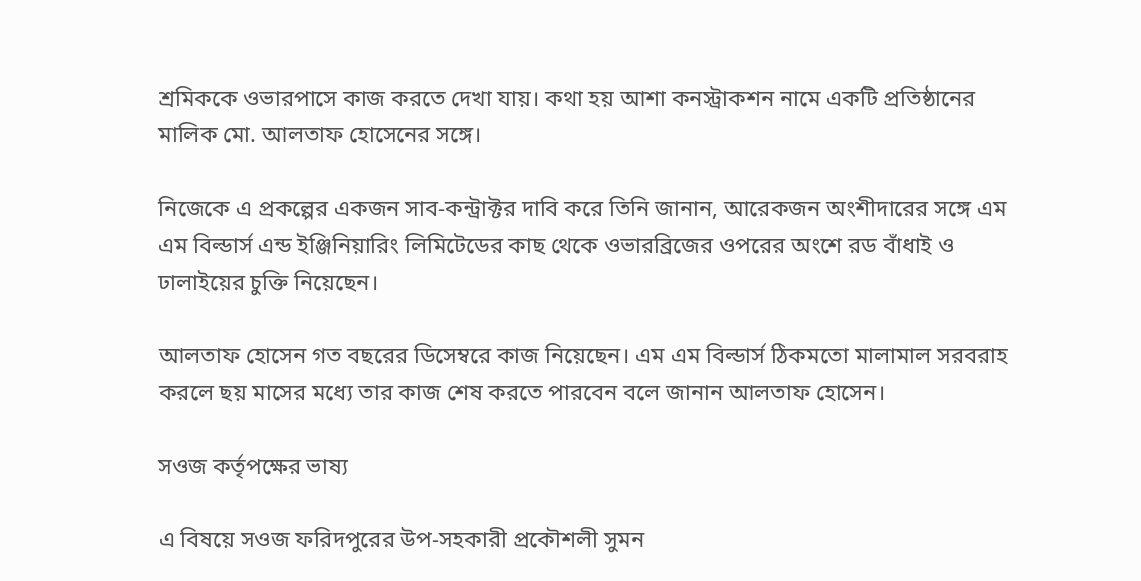শ্রমিককে ওভারপাসে কাজ করতে দেখা যায়। কথা হয় আশা কনস্ট্রাকশন নামে একটি প্রতিষ্ঠানের মালিক মো. আলতাফ হোসেনের সঙ্গে।

নিজেকে এ প্রকল্পের একজন সাব-কন্ট্রাক্টর দাবি করে তিনি জানান, আরেকজন অংশীদারের সঙ্গে এম এম বিল্ডার্স এন্ড ইঞ্জিনিয়ারিং লিমিটেডের কাছ থেকে ওভারব্রিজের ওপরের অংশে রড বাঁধাই ও ঢালাইয়ের চুক্তি নিয়েছেন।

আলতাফ হোসেন গত বছরের ডিসেম্বরে কাজ নিয়েছেন। এম এম বিল্ডার্স ঠিকমতো মালামাল সরবরাহ করলে ছয় মাসের মধ্যে তার কাজ শেষ করতে পারবেন বলে জানান আলতাফ হোসেন।

সওজ কর্তৃপক্ষের ভাষ্য

এ বিষয়ে সওজ ফরিদপুরের উপ-সহকারী প্রকৌশলী সুমন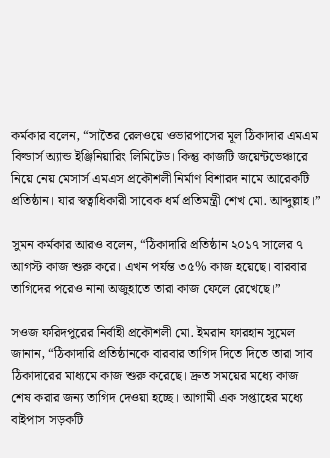কর্মকার বলেন, “সাতৈর রেলওয়ে ওভারপাসের মূল ঠিকাদার এমএম বিল্ডার্স অ্যান্ড ইঞ্জিনিয়ারিং লিমিটেড। কিন্তু কাজটি জয়েন্টভেঞ্চারে নিয়ে নেয় মেসার্স এমএস প্রকৌশলী নির্মাণ বিশারদ নামে আরেকটি প্রতিষ্ঠান। যার স্বত্বাধিকারী সাবেক ধর্ম প্রতিমন্ত্রী শেখ মো. আব্দুল্লাহ।”

সুমন কর্মকার আরও বলেন, “ঠিকাদারি প্রতিষ্ঠান ২০১৭ সালের ৭ আগস্ট কাজ শুরু করে। এখন পর্যন্ত ৩৫% কাজ হয়েছে। বারবার তাগিদের পরেও নানা অজুহাতে তারা কাজ ফেলে রেখেছে।”

সওজ ফরিদপুরের নির্বাহী প্রকৌশলী মো. ইমরান ফারহান সুমেল জানান, “ঠিকাদারি প্রতিষ্ঠানকে বারবার তাগিদ দিতে দিতে তারা সাব ঠিকাদারের মাধ্যমে কাজ শুরু করেছে। দ্রুত সময়ের মধ্যে কাজ শেষ করার জন্য তাগিদ দেওয়া হচ্ছে। আগামী এক সপ্তাহের মধ্যে বাইপাস সড়কটি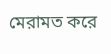মেরামত করে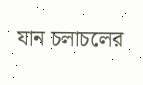যান চলাচলের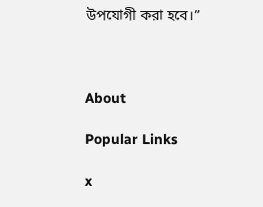উপযোগী করা হবে।”



About

Popular Links

x